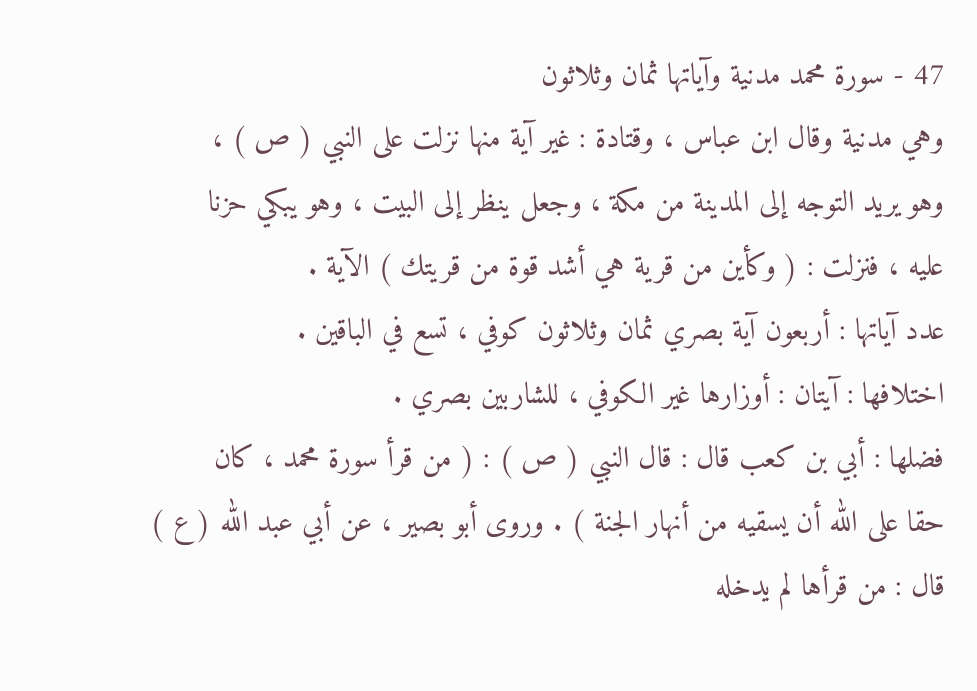47 - سورة محمد مدنية وآياتها ثمان وثلاثون
وهي مدنية وقال ابن عباس ، وقتادة : غير آية منها نزلت على النبي ( ص ) ،
وهو يريد التوجه إلى المدينة من مكة ، وجعل ينظر إلى البيت ، وهو يبكي حزنا
عليه ، فنزلت : ( وكأين من قرية هي أشد قوة من قريتك ) الآية .
عدد آياتها : أربعون آية بصري ثمان وثلاثون كوفي ، تسع في الباقين .
اختلافها : آيتان : أوزارها غير الكوفي ، للشاربين بصري .
فضلها : أبي بن كعب قال : قال النبي ( ص ) : ( من قرأ سورة محمد ، كان
حقا على الله أن يسقيه من أنهار الجنة ) . وروى أبو بصير ، عن أبي عبد الله ( ع )
قال : من قرأها لم يدخله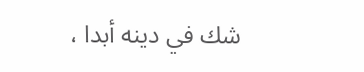شك في دينه أبدا ،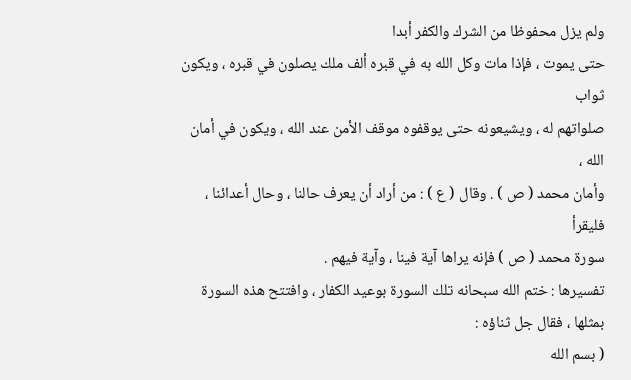ولم يزل محفوظا من الشرك والكفر أبدا
حتى يموت ، فإذا مات وكل الله به في قبره ألف ملك يصلون في قبره ، ويكون ثواب
صلواتهم له ، ويشيعونه حتى يوقفوه موقف الأمن عند الله ، ويكون في أمان الله ،
وأمان محمد ( ص ) . وقال ( ع ) : من أراد أن يعرف حالنا ، وحال أعدائنا ، فليقرأ
سورة محمد ( ص ) فإنه يراها آية فينا ، وآية فيهم .
تفسيرها : ختم الله سبحانه تلك السورة بوعيد الكفار ، وافتتح هذه السورة
بمثلها ، فقال جل ثناؤه :
( بسم الله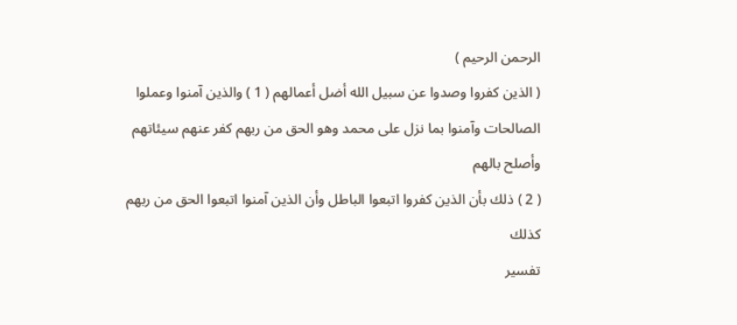الرحمن الرحيم )
( الذين كفروا وصدوا عن سبيل الله أضل أعمالهم ( 1 ) والذين آمنوا وعملوا
الصالحات وآمنوا بما نزل على محمد وهو الحق من ربهم كفر عنهم سيئاتهم وأصلح بالهم
( 2 ) ذلك بأن الذين كفروا اتبعوا الباطل وأن الذين آمنوا اتبعوا الحق من ربهم كذلك
تفسير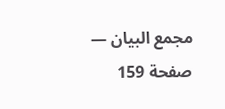مجمع البيان — صفحة 159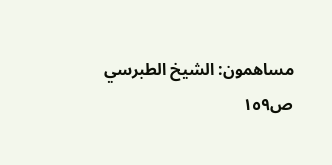مساهمون: الشيخ الطبرسي
ص١٥٩